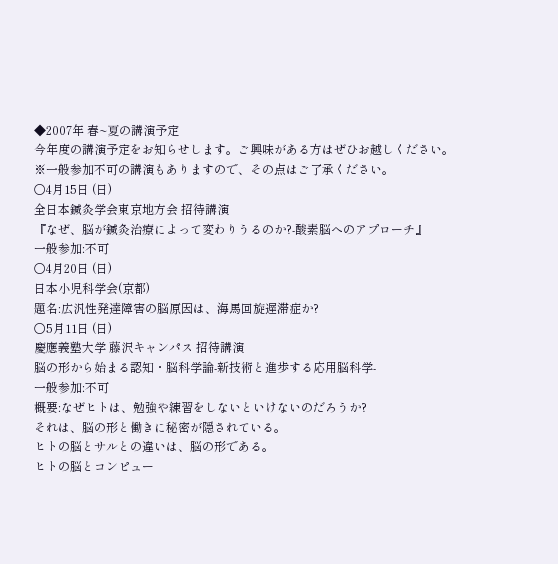◆2007年 春~夏の講演予定
今年度の講演予定をお知らせします。ご興味がある方はぜひお越しください。
※一般参加不可の講演もありますので、その点はご了承ください。
○4月15日 (日)
全日本鍼灸学会東京地方会 招待講演
『なぜ、脳が鍼灸治療によって変わりうるのか?-酸素脳へのアプローチ』
一般参加:不可
○4月20日 (日)
日本小児科学会(京都)
題名:広汎性発達障害の脳原因は、海馬回旋遅滞症か?
○5月11日 (日)
慶應義塾大学 藤沢キャンパス 招待講演
脳の形から始まる認知・脳科学論-新技術と進歩する応用脳科学-
一般参加:不可
概要:なぜヒトは、勉強や練習をしないといけないのだろうか?
それは、脳の形と働きに秘密が隠されている。
ヒトの脳とサルとの違いは、脳の形である。
ヒトの脳とコンピュー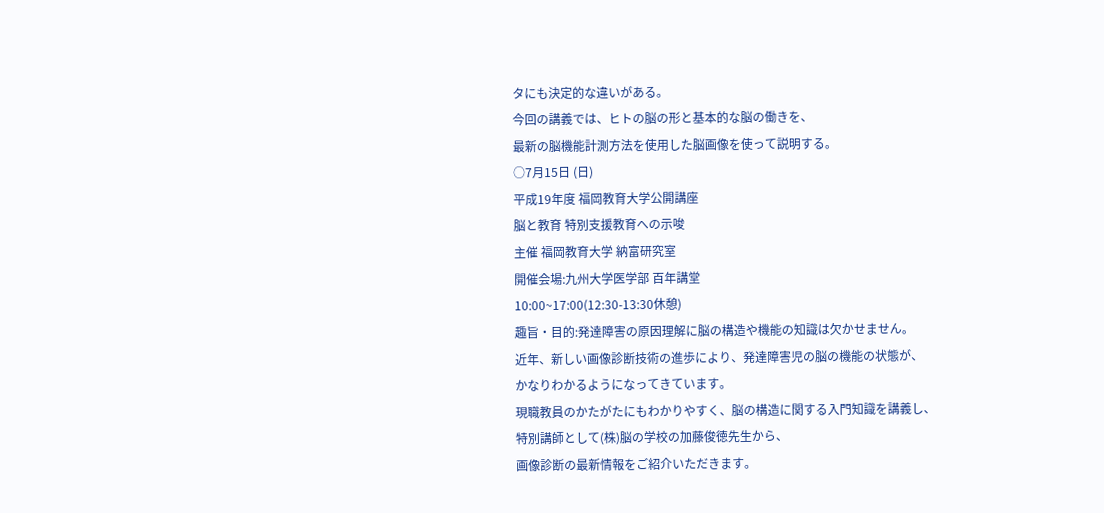タにも決定的な違いがある。
今回の講義では、ヒトの脳の形と基本的な脳の働きを、
最新の脳機能計測方法を使用した脳画像を使って説明する。
○7月15日 (日)
平成19年度 福岡教育大学公開講座
脳と教育 特別支援教育への示唆
主催 福岡教育大学 納富研究室
開催会場:九州大学医学部 百年講堂
10:00~17:00(12:30-13:30休憩)
趣旨・目的:発達障害の原因理解に脳の構造や機能の知識は欠かせません。
近年、新しい画像診断技術の進歩により、発達障害児の脳の機能の状態が、
かなりわかるようになってきています。
現職教員のかたがたにもわかりやすく、脳の構造に関する入門知識を講義し、
特別講師として(株)脳の学校の加藤俊徳先生から、
画像診断の最新情報をご紹介いただきます。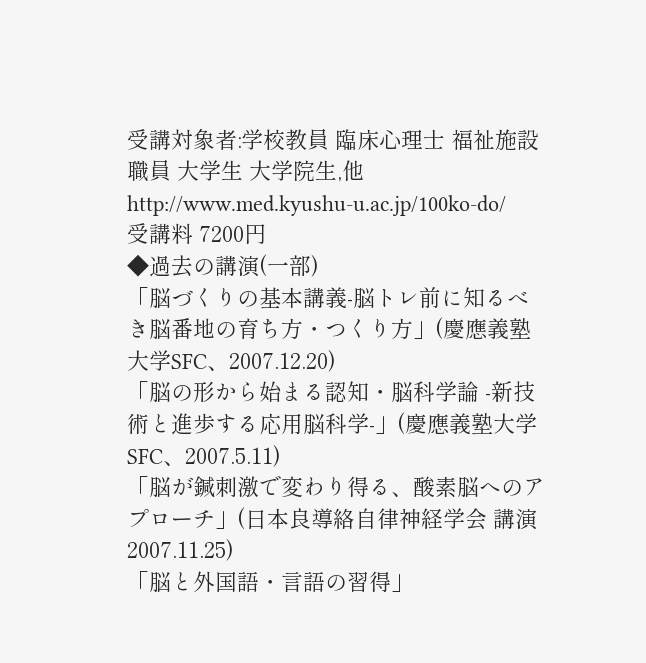受講対象者:学校教員 臨床心理士 福祉施設職員 大学生 大学院生,他
http://www.med.kyushu-u.ac.jp/100ko-do/
受講料 7200円
◆過去の講演(一部)
「脳づくりの基本講義-脳トレ前に知るべき脳番地の育ち方・つくり方」(慶應義塾大学SFC、2007.12.20)
「脳の形から始まる認知・脳科学論 -新技術と進歩する応用脳科学-」(慶應義塾大学SFC、2007.5.11)
「脳が鍼刺激で変わり得る、酸素脳へのアプローチ」(日本良導絡自律神経学会 講演 2007.11.25)
「脳と外国語・言語の習得」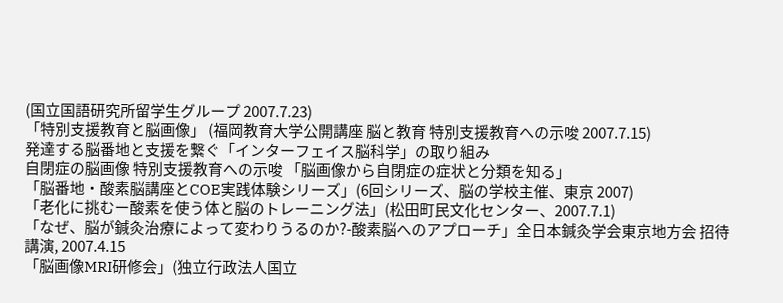(国立国語研究所留学生グループ 2007.7.23)
「特別支援教育と脳画像」 (福岡教育大学公開講座 脳と教育 特別支援教育への示唆 2007.7.15)
発達する脳番地と支援を繋ぐ「インターフェイス脳科学」の取り組み
自閉症の脳画像 特別支援教育への示唆 「脳画像から自閉症の症状と分類を知る」
「脳番地・酸素脳講座とCOE実践体験シリーズ」(6回シリーズ、脳の学校主催、東京 2007)
「老化に挑むー酸素を使う体と脳のトレーニング法」(松田町民文化センター、2007.7.1)
「なぜ、脳が鍼灸治療によって変わりうるのか?-酸素脳へのアプローチ」全日本鍼灸学会東京地方会 招待講演, 2007.4.15
「脳画像MRI研修会」(独立行政法人国立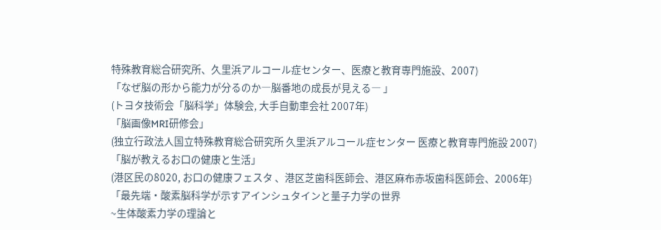特殊教育総合研究所、久里浜アルコール症センター、医療と教育専門施設、2007)
「なぜ脳の形から能力が分るのか―脳番地の成長が見える― 」
(トヨタ技術会「脳科学」体験会, 大手自動車会社 2007年)
「脳画像MRI研修会」
(独立行政法人国立特殊教育総合研究所 久里浜アルコール症センター 医療と教育専門施設 2007)
「脳が教えるお口の健康と生活」
(港区民の8020, お口の健康フェスタ 、港区芝歯科医師会、港区麻布赤坂歯科医師会、2006年)
「最先端・酸素脳科学が示すアインシュタインと量子力学の世界
~生体酸素力学の理論と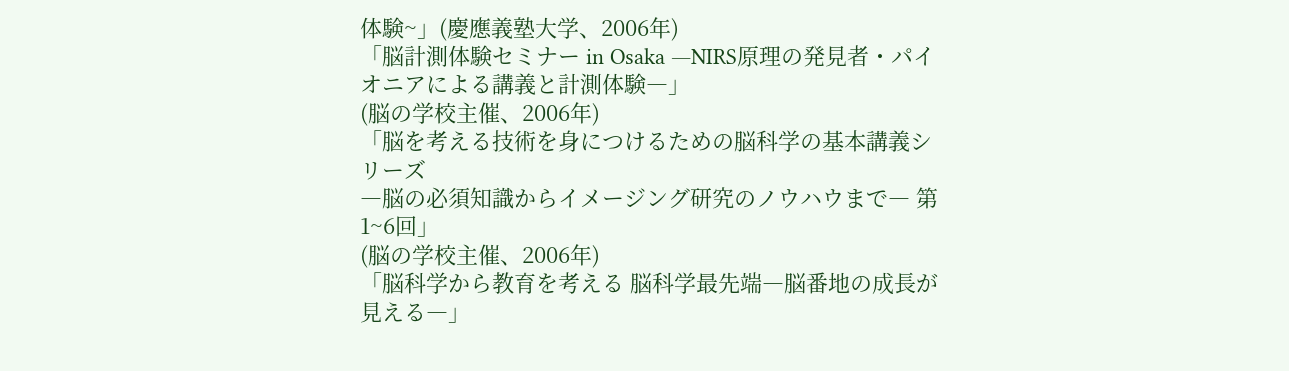体験~」(慶應義塾大学、2006年)
「脳計測体験セミナー in Osaka ―NIRS原理の発見者・パイオニアによる講義と計測体験―」
(脳の学校主催、2006年)
「脳を考える技術を身につけるための脳科学の基本講義シリーズ
―脳の必須知識からイメージング研究のノウハウまで― 第1~6回」
(脳の学校主催、2006年)
「脳科学から教育を考える 脳科学最先端―脳番地の成長が見える―」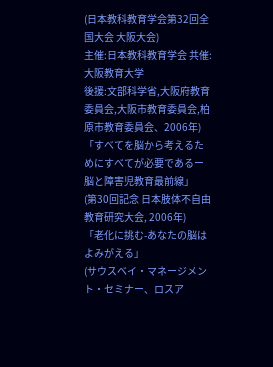(日本教科教育学会第32回全国大会 大阪大会)
主催:日本教科教育学会 共催:大阪教育大学
後援:文部科学省,大阪府教育委員会,大阪市教育委員会,柏原市教育委員会、2006年)
「すべてを脳から考えるためにすべてが必要であるー脳と障害児教育最前線」
(第30回記念 日本肢体不自由教育研究大会, 2006年)
「老化に挑む-あなたの脳はよみがえる」
(サウスベイ・マネージメント・セミナー、ロスア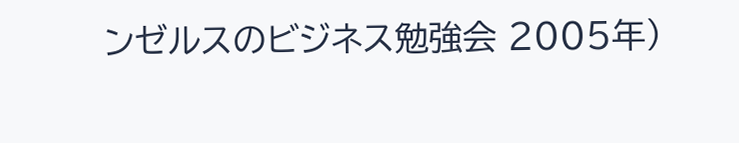ンゼルスのビジネス勉強会 2005年)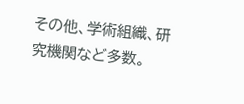その他、学術組織、研究機関など多数。